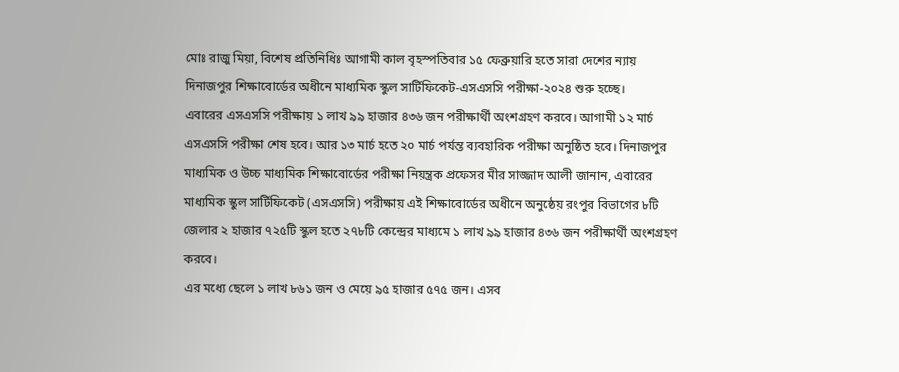মোঃ রাজু মিয়া, বিশেষ প্রতিনিধিঃ আগামী কাল বৃহস্পতিবার ১৫ ফেব্রুয়ারি হতে সারা দেশের ন্যায় দিনাজপুর শিক্ষাবোর্ডের অধীনে মাধ্যমিক স্কুল সার্টিফিকেট-এসএসসি পরীক্ষা-২০২৪ শুরু হচ্ছে।
এবারের এসএসসি পরীক্ষায় ১ লাখ ৯৯ হাজার ৪৩৬ জন পরীক্ষার্থী অংশগ্রহণ করবে। আগামী ১২ মার্চ এসএসসি পরীক্ষা শেষ হবে। আর ১৩ মার্চ হতে ২০ মার্চ পর্যন্ত ব্যবহারিক পরীক্ষা অনুষ্ঠিত হবে। দিনাজপুর মাধ্যমিক ও উচ্চ মাধ্যমিক শিক্ষাবোর্ডের পরীক্ষা নিয়ন্ত্রক প্রফেসর মীর সাজ্জাদ আলী জানান, এবারের মাধ্যমিক স্কুল সার্টিফিকেট (এসএসসি) পরীক্ষায় এই শিক্ষাবোর্ডের অধীনে অনুষ্ঠেয় রংপুর বিভাগের ৮টি জেলার ২ হাজার ৭২৫টি স্কুল হতে ২৭৮টি কেন্দ্রের মাধ্যমে ১ লাখ ৯৯ হাজার ৪৩৬ জন পরীক্ষার্থী অংশগ্রহণ করবে।
এর মধ্যে ছেলে ১ লাখ ৮৬১ জন ও মেয়ে ৯৫ হাজার ৫৭৫ জন। এসব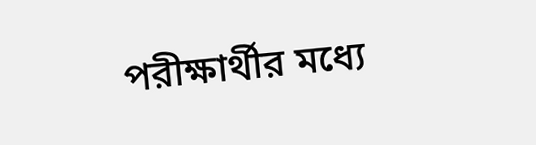পরীক্ষার্থীর মধ্যে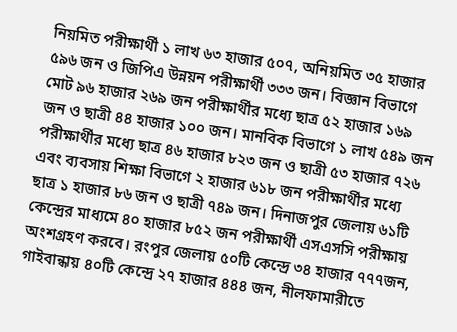নিয়মিত পরীক্ষার্থী ১ লাখ ৬৩ হাজার ৫০৭, অনিয়মিত ৩৫ হাজার ৫৯৬ জন ও জিপিএ উন্নয়ন পরীক্ষার্থী ৩৩৩ জন। বিজ্ঞান বিভাগে মোট ৯৬ হাজার ২৬৯ জন পরীক্ষার্থীর মধ্যে ছাত্র ৫২ হাজার ১৬৯ জন ও ছাত্রী ৪৪ হাজার ১০০ জন। মানবিক বিভাগে ১ লাখ ৫৪৯ জন পরীক্ষার্থীর মধ্যে ছাত্র ৪৬ হাজার ৮২৩ জন ও ছাত্রী ৫৩ হাজার ৭২৬ এবং ব্যবসায় শিক্ষা বিভাগে ২ হাজার ৬১৮ জন পরীক্ষার্থীর মধ্যে ছাত্র ১ হাজার ৮৬ জন ও ছাত্রী ৭৪৯ জন। দিনাজপুর জেলায় ৬১টি কেন্দ্রের মাধ্যমে ৪০ হাজার ৮৫২ জন পরীক্ষার্থী এসএসসি পরীক্ষায় অংশগ্রহণ করবে। রংপুর জেলায় ৫০টি কেন্দ্রে ৩৪ হাজার ৭৭৭জন, গাইবান্ধায় ৪০টি কেন্দ্রে ২৭ হাজার ৪৪৪ জন, নীলফামারীতে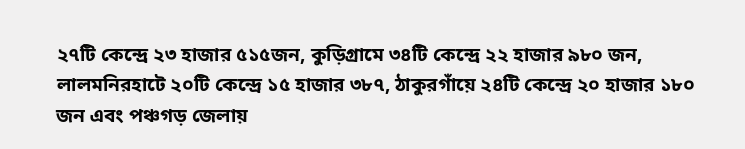২৭টি কেন্দ্রে ২৩ হাজার ৫১৫জন, কুড়িগ্রামে ৩৪টি কেন্দ্রে ২২ হাজার ৯৮০ জন, লালমনিরহাটে ২০টি কেন্দ্রে ১৫ হাজার ৩৮৭, ঠাকুরগাঁয়ে ২৪টি কেন্দ্রে ২০ হাজার ১৮০ জন এবং পঞ্চগড় জেলায়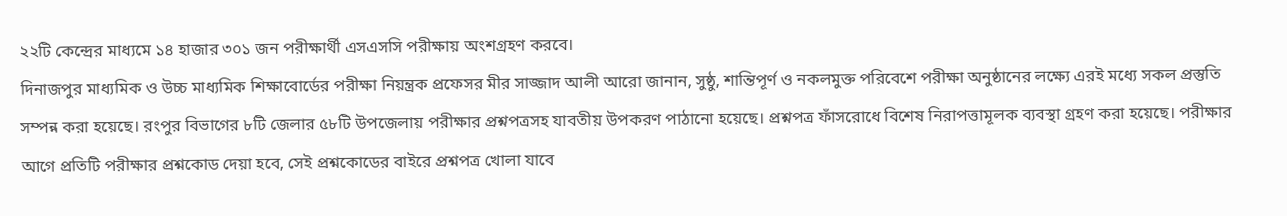২২টি কেন্দ্রের মাধ্যমে ১৪ হাজার ৩০১ জন পরীক্ষার্থী এসএসসি পরীক্ষায় অংশগ্রহণ করবে।
দিনাজপুর মাধ্যমিক ও উচ্চ মাধ্যমিক শিক্ষাবোর্ডের পরীক্ষা নিয়ন্ত্রক প্রফেসর মীর সাজ্জাদ আলী আরো জানান, সুষ্ঠু, শান্তিপূর্ণ ও নকলমুক্ত পরিবেশে পরীক্ষা অনুষ্ঠানের লক্ষ্যে এরই মধ্যে সকল প্রস্তুতি সম্পন্ন করা হয়েছে। রংপুর বিভাগের ৮টি জেলার ৫৮টি উপজেলায় পরীক্ষার প্রশ্নপত্রসহ যাবতীয় উপকরণ পাঠানো হয়েছে। প্রশ্নপত্র ফাঁসরোধে বিশেষ নিরাপত্তামূলক ব্যবস্থা গ্রহণ করা হয়েছে। পরীক্ষার আগে প্রতিটি পরীক্ষার প্রশ্নকোড দেয়া হবে, সেই প্রশ্নকোডের বাইরে প্রশ্নপত্র খোলা যাবে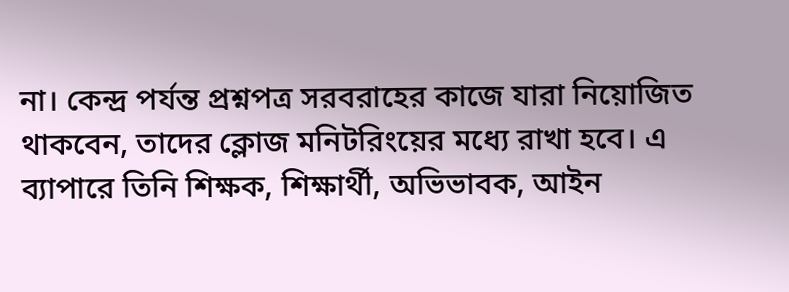না। কেন্দ্র পর্যন্ত প্রশ্নপত্র সরবরাহের কাজে যারা নিয়োজিত থাকবেন, তাদের ক্লোজ মনিটরিংয়ের মধ্যে রাখা হবে। এ ব্যাপারে তিনি শিক্ষক, শিক্ষার্থী, অভিভাবক, আইন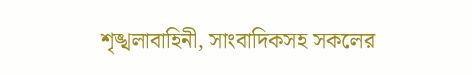শৃঙ্খলাবাহিনী, সাংবাদিকসহ সকলের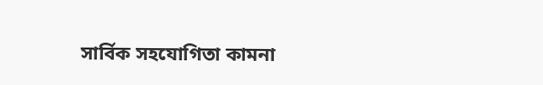সার্বিক সহযোগিতা কামনা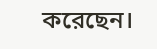করেছেন।